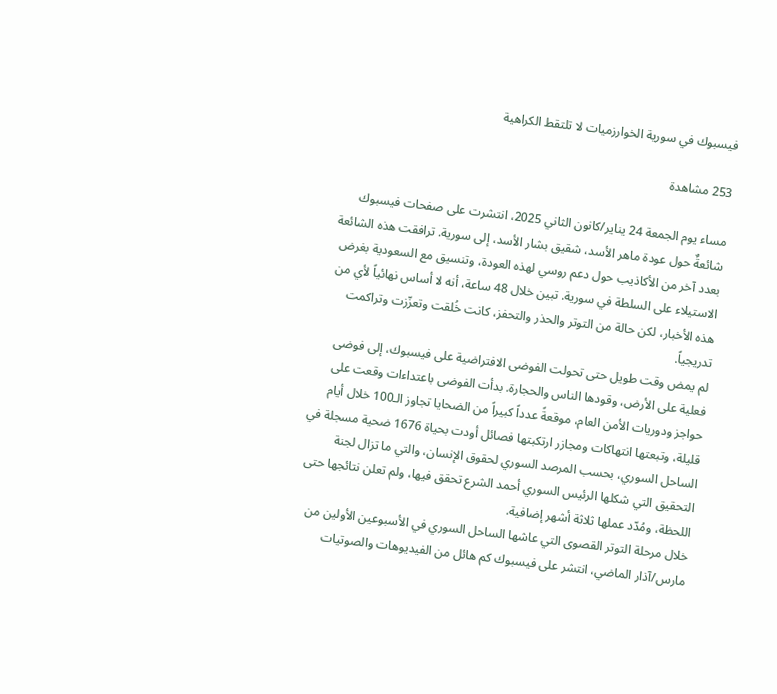فيسبوك في سورية الخوارزميات لا تلتقط الكراهية

253 مشاهدة

مساء يوم الجمعة 24 يناير/كانون الثاني 2025، انتشرت على صفحات فيسبوك شائعةٌ حول عودة ماهر الأسد، شقيق بشار الأسد، إلى سورية. ترافقت هذه الشائعة بعدد آخر من الأكاذيب حول دعم روسي لهذه العودة، وتنسيق مع السعودية بغرض الاستيلاء على السلطة في سورية. تبين خلال 48 ساعة، أنه لا أساس نهائياً لأي من هذه الأخبار، لكن حالة من التوتر والحذر والتحفز، كانت خُلقت وتعزّزت وتراكمت تدريجياً.
لم يمض وقت طويل حتى تحولت الفوضى الافتراضية على فيسبوك، إلى فوضى فعلية على الأرض، وقودها الناس والحجارة. بدأت الفوضى باعتداءات وقعت على حواجز ودوريات الأمن العام، موقعةً عدداً كبيراً من الضحايا تجاوز الـ100 خلال أيام قليلة، وتبعتها انتهاكات ومجازر ارتكبتها فصائل أودت بحياة 1676 ضحية مسجلة في الساحل السوري، بحسب المرصد السوري لحقوق الإنسان، والتي ما تزال لجنة التحقيق التي شكلها الرئيس السوري أحمد الشرع تحقق فيها، ولم تعلن نتائجها حتى اللحظة، ومُدّد عملها ثلاثة أشهر إضافية.
خلال مرحلة التوتر القصوى التي عاشها الساحل السوري في الأسبوعين الأولين من مارس/آذار الماضي، انتشر على فيسبوك كم هائل من الفيديوهات والصوتيات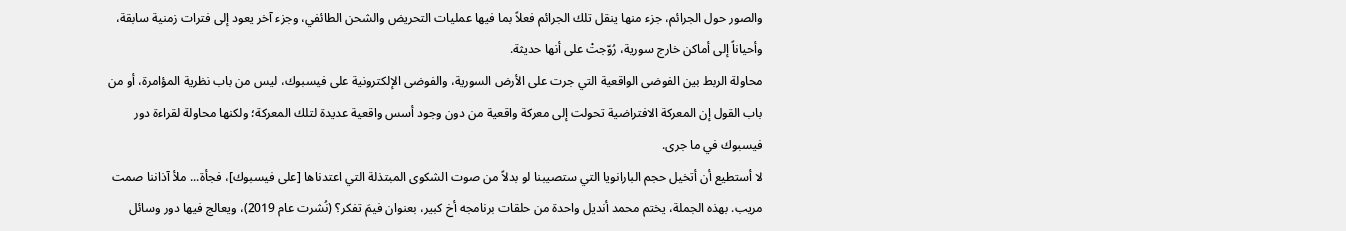والصور حول الجرائم، جزء منها ينقل تلك الجرائم فعلاً بما فيها عمليات التحريض والشحن الطائفي، وجزء آخر يعود إلى فترات زمنية سابقة، وأحياناً إلى أماكن خارج سورية، رُوّجتْ على أنها حديثة.
محاولة الربط بين الفوضى الواقعية التي جرت على الأرض السورية، والفوضى الإلكترونية على فيسبوك، ليس من باب نظرية المؤامرة، أو من باب القول إن المعركة الافتراضية تحولت إلى معركة واقعية من دون وجود أسس واقعية عديدة لتلك المعركة؛ ولكنها محاولة لقراءة دور فيسبوك في ما جرى.
لا أستطيع أن أتخيل حجم البارانويا التي ستصيبنا لو بدلاً من صوت الشكوى المبتذلة التي اعتدناها [على فيسبوك]، فجأة... ملأ آذاننا صمت مريب. بهذه الجملة، يختم محمد أنديل واحدة من حلقات برنامجه أخ كبير، بعنوان فيمَ تفكر؟ (نُشرت عام 2019)، ويعالج فيها دور وسائل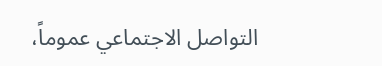التواصل الاجتماعي عموماً،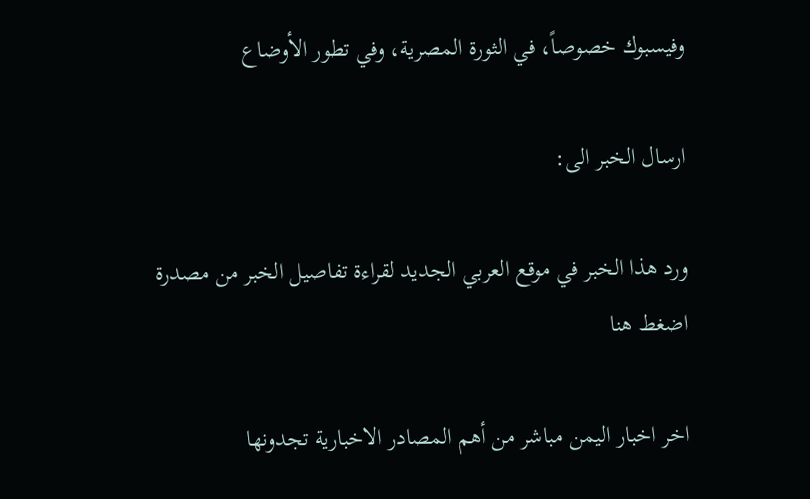وفيسبوك خصوصاً، في الثورة المصرية، وفي تطور الأوضاع

ارسال الخبر الى:

ورد هذا الخبر في موقع العربي الجديد لقراءة تفاصيل الخبر من مصدرة اضغط هنا

اخر اخبار اليمن مباشر من أهم المصادر الاخبارية تجدونها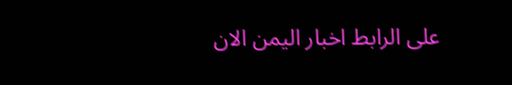على الرابط اخبار اليمن الان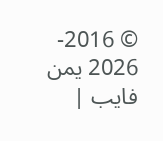© 2016- 2026 يمن فايب |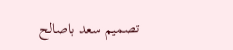تصميم سعد باصالح